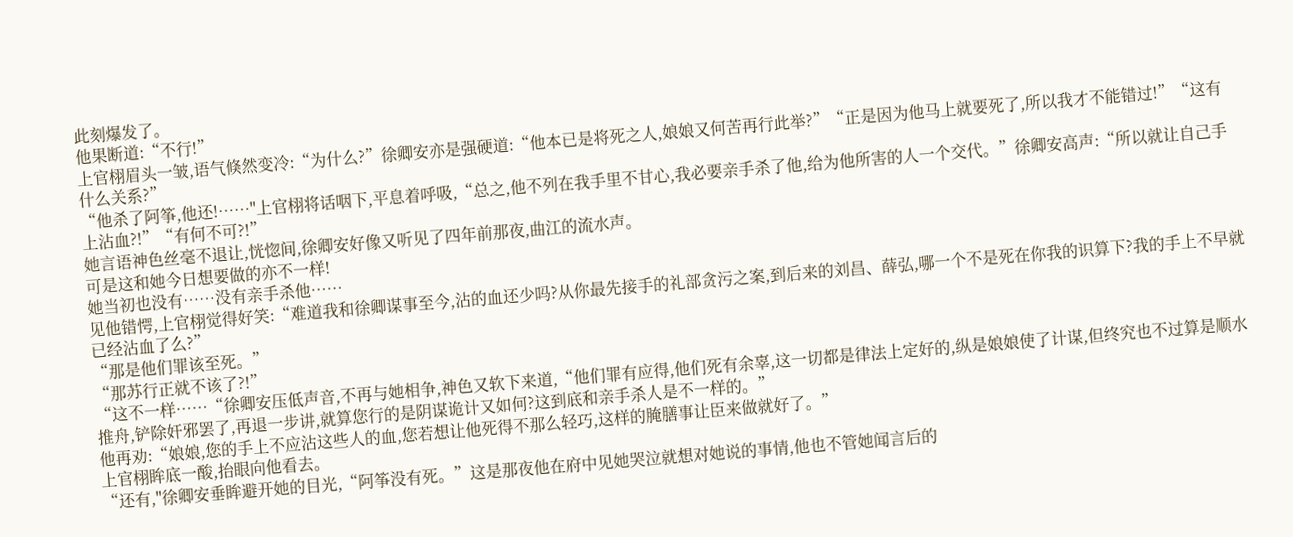此刻爆发了。
他果断道:“不行!”
上官栩眉头一皱,语气倏然变冷:“为什么?”徐卿安亦是强硬道:“他本已是将死之人,娘娘又何苦再行此举?”“正是因为他马上就要死了,所以我才不能错过!”“这有什么关系?”
“他杀了阿筝,他还!……"上官栩将话咽下,平息着呼吸,“总之,他不列在我手里不甘心,我必要亲手杀了他,给为他所害的人一个交代。”徐卿安高声:“所以就让自己手上沾血?!”“有何不可?!”
她言语神色丝毫不退让,恍惚间,徐卿安好像又听见了四年前那夜,曲江的流水声。
可是这和她今日想要做的亦不一样!
她当初也没有……没有亲手杀他……
见他错愕,上官栩觉得好笑:“难道我和徐卿谋事至今,沾的血还少吗?从你最先接手的礼部贪污之案,到后来的刘昌、薛弘,哪一个不是死在你我的识算下?我的手上不早就已经沾血了么?”
“那是他们罪该至死。”
“那苏行正就不该了?!”
“这不一样……“徐卿安压低声音,不再与她相争,神色又软下来道,“他们罪有应得,他们死有余辜,这一切都是律法上定好的,纵是娘娘使了计谋,但终究也不过算是顺水推舟,铲除奸邪罢了,再退一步讲,就算您行的是阴谋诡计又如何?这到底和亲手杀人是不一样的。”
他再劝:“娘娘,您的手上不应沾这些人的血,您若想让他死得不那么轻巧,这样的腌膳事让臣来做就好了。”
上官栩眸底一酸,抬眼向他看去。
“还有,"徐卿安垂眸避开她的目光,“阿筝没有死。”这是那夜他在府中见她哭泣就想对她说的事情,他也不管她闻言后的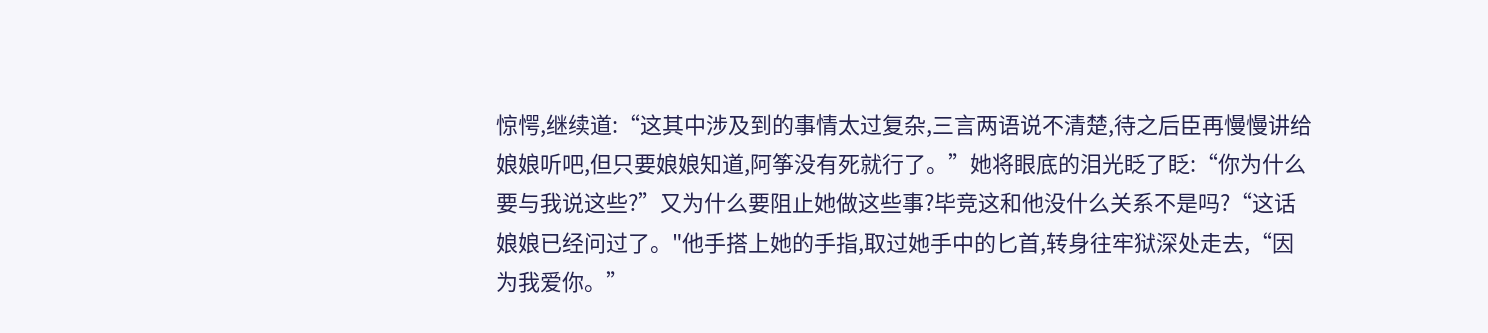惊愕,继续道:“这其中涉及到的事情太过复杂,三言两语说不清楚,待之后臣再慢慢讲给娘娘听吧,但只要娘娘知道,阿筝没有死就行了。”她将眼底的泪光眨了眨:“你为什么要与我说这些?”又为什么要阻止她做这些事?毕竞这和他没什么关系不是吗?“这话娘娘已经问过了。"他手搭上她的手指,取过她手中的匕首,转身往牢狱深处走去,“因为我爱你。”